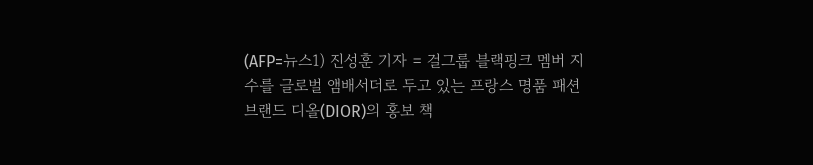(AFP=뉴스1) 진성훈 기자 = 걸그룹 블랙핑크 멤버 지수를 글로벌 앰배서더로 두고 있는 프랑스 명품 패션 브랜드 디올(DIOR)의 홍보 책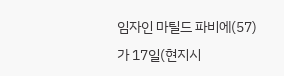임자인 마틸드 파비에(57)가 17일(현지시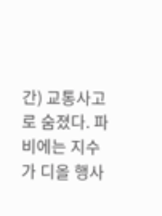간) 교통사고로 숨졌다. 파비에는 지수가 디올 행사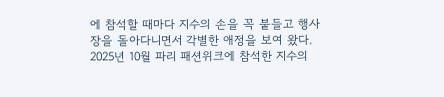에 참석할 때마다 지수의 손을 꼭 붙들고 행사장을 돌아다니면서 각별한 애정을 보여 왔다. 2025년 10월 파리 패션위크에 참석한 지수의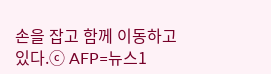손을 잡고 함께 이동하고 있다.ⓒ AFP=뉴스1